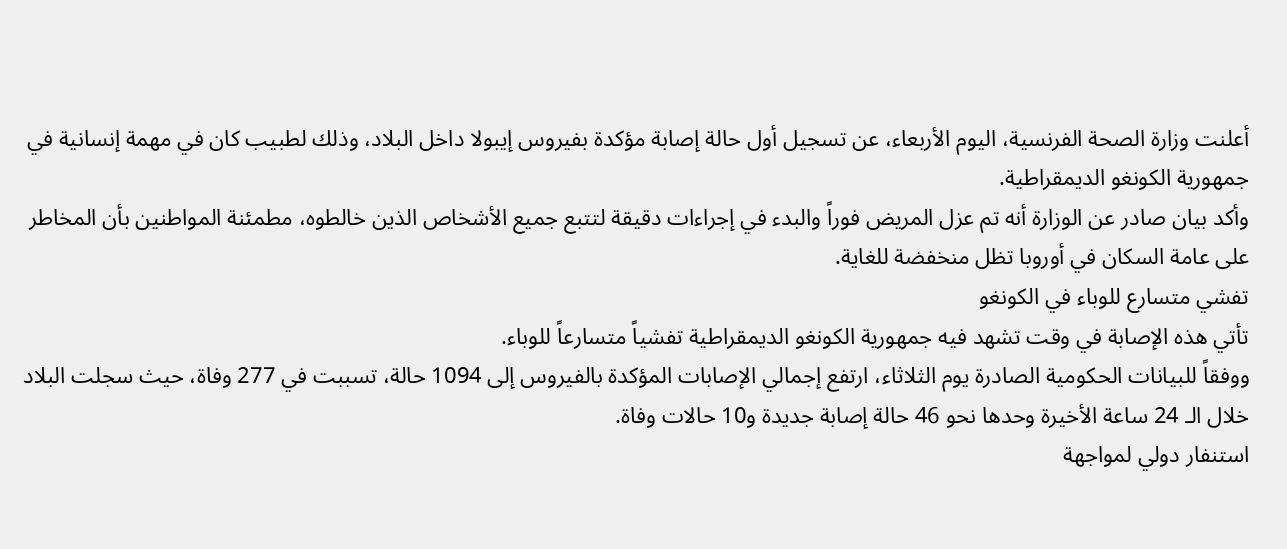أعلنت وزارة الصحة الفرنسية، اليوم الأربعاء، عن تسجيل أول حالة إصابة مؤكدة بفيروس إيبولا داخل البلاد، وذلك لطبيب كان في مهمة إنسانية في جمهورية الكونغو الديمقراطية.
وأكد بيان صادر عن الوزارة أنه تم عزل المريض فوراً والبدء في إجراءات دقيقة لتتبع جميع الأشخاص الذين خالطوه، مطمئنة المواطنين بأن المخاطر على عامة السكان في أوروبا تظل منخفضة للغاية.
تفشي متسارع للوباء في الكونغو
تأتي هذه الإصابة في وقت تشهد فيه جمهورية الكونغو الديمقراطية تفشياً متسارعاً للوباء.
ووفقاً للبيانات الحكومية الصادرة يوم الثلاثاء، ارتفع إجمالي الإصابات المؤكدة بالفيروس إلى 1094 حالة، تسببت في 277 وفاة، حيث سجلت البلاد خلال الـ 24 ساعة الأخيرة وحدها نحو 46 حالة إصابة جديدة و10 حالات وفاة.
استنفار دولي لمواجهة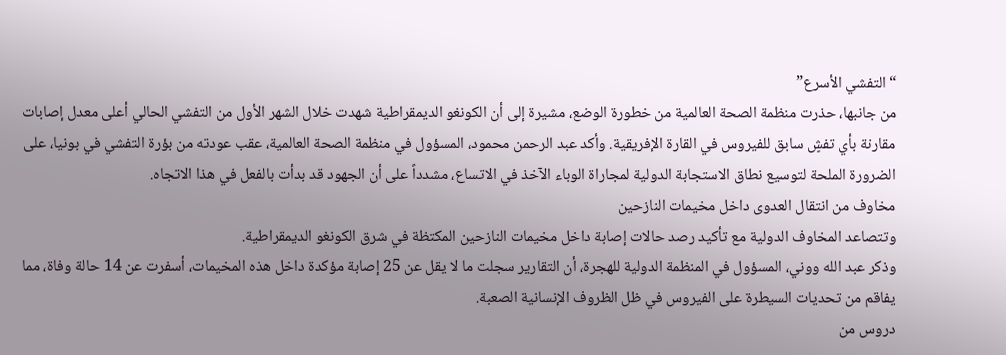“التفشي الأسرع”
من جانبها، حذرت منظمة الصحة العالمية من خطورة الوضع، مشيرة إلى أن الكونغو الديمقراطية شهدت خلال الشهر الأول من التفشي الحالي أعلى معدل إصابات مقارنة بأي تفشٍ سابق للفيروس في القارة الإفريقية. وأكد عبد الرحمن محمود، المسؤول في منظمة الصحة العالمية، عقب عودته من بؤرة التفشي في بونيا، على الضرورة الملحة لتوسيع نطاق الاستجابة الدولية لمجاراة الوباء الآخذ في الاتساع، مشدداً على أن الجهود قد بدأت بالفعل في هذا الاتجاه.
مخاوف من انتقال العدوى داخل مخيمات النازحين
وتتصاعد المخاوف الدولية مع تأكيد رصد حالات إصابة داخل مخيمات النازحين المكتظة في شرق الكونغو الديمقراطية.
وذكر عبد الله ووني، المسؤول في المنظمة الدولية للهجرة، أن التقارير سجلت ما لا يقل عن 25 إصابة مؤكدة داخل هذه المخيمات، أسفرت عن 14 حالة وفاة، مما يفاقم من تحديات السيطرة على الفيروس في ظل الظروف الإنسانية الصعبة.
دروس من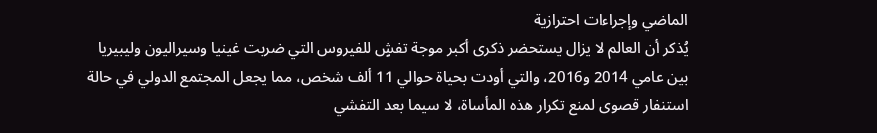الماضي وإجراءات احترازية
يُذكر أن العالم لا يزال يستحضر ذكرى أكبر موجة تفشٍ للفيروس التي ضربت غينيا وسيراليون وليبيريا بين عامي 2014 و2016، والتي أودت بحياة حوالي 11 ألف شخص، مما يجعل المجتمع الدولي في حالة استنفار قصوى لمنع تكرار هذه المأساة، لا سيما بعد التفشي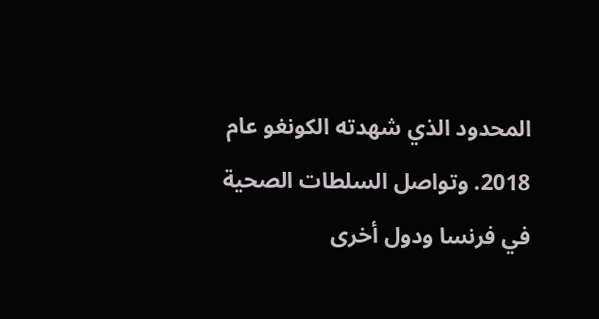المحدود الذي شهدته الكونغو عام 2018. وتواصل السلطات الصحية في فرنسا ودول أخرى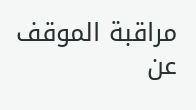مراقبة الموقف عن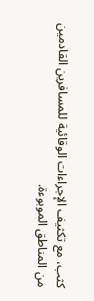كثب، مع تكثيف الإجراءات الوقائية للمسافرين القادمين من المناطق الموبوءة.